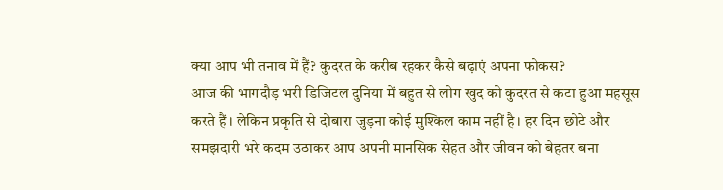क्या आप भी तनाव में हैं? कुदरत के करीब रहकर कैसे बढ़ाएं अपना फोकस?
आज की भागदौड़ भरी डिजिटल दुनिया में बहुत से लोग खुद को कुदरत से कटा हुआ महसूस करते हैं। लेकिन प्रकृति से दोबारा जुड़ना कोई मुश्किल काम नहीं है। हर दिन छोटे और समझदारी भरे कदम उठाकर आप अपनी मानसिक सेहत और जीवन को बेहतर बना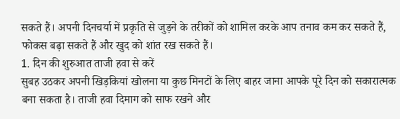सकते हैं। अपनी दिनचर्या में प्रकृति से जुड़ने के तरीकों को शामिल करके आप तनाव कम कर सकते हैं, फोकस बढ़ा सकते हैं और खुद को शांत रख सकते हैं।
1. दिन की शुरुआत ताजी हवा से करें
सुबह उठकर अपनी खिड़कियां खोलना या कुछ मिनटों के लिए बाहर जाना आपके पूरे दिन को सकारात्मक बना सकता है। ताजी हवा दिमाग को साफ रखने और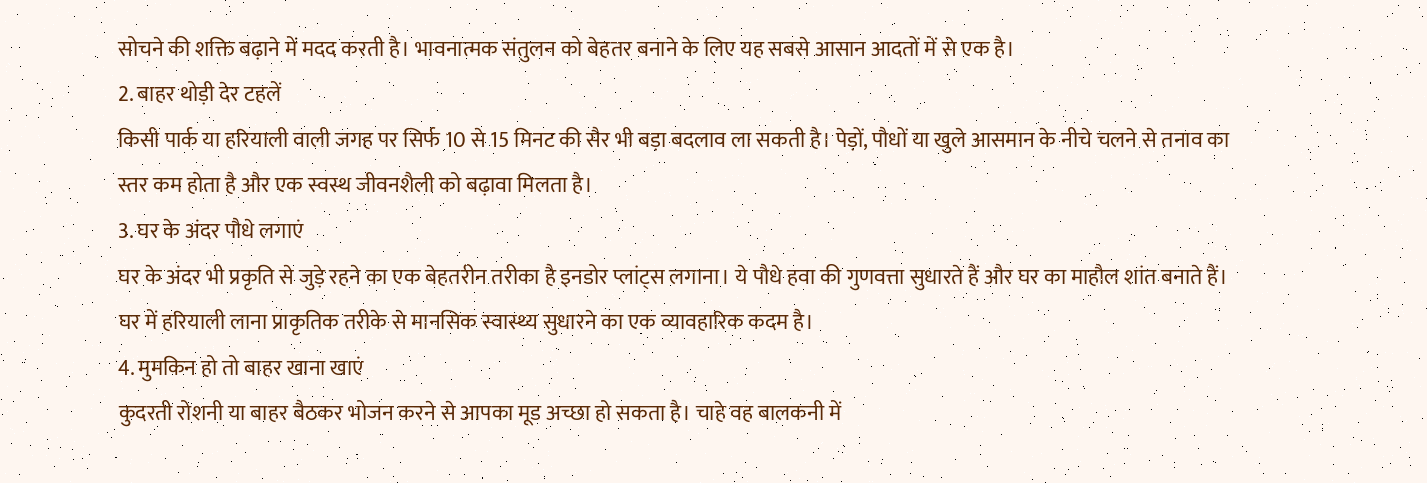सोचने की शक्ति बढ़ाने में मदद करती है। भावनात्मक संतुलन को बेहतर बनाने के लिए यह सबसे आसान आदतों में से एक है।
2. बाहर थोड़ी देर टहलें
किसी पार्क या हरियाली वाली जगह पर सिर्फ 10 से 15 मिनट की सैर भी बड़ा बदलाव ला सकती है। पेड़ों, पौधों या खुले आसमान के नीचे चलने से तनाव का स्तर कम होता है और एक स्वस्थ जीवनशैली को बढ़ावा मिलता है।
3. घर के अंदर पौधे लगाएं
घर के अंदर भी प्रकृति से जुड़े रहने का एक बेहतरीन तरीका है इनडोर प्लांट्स लगाना। ये पौधे हवा की गुणवत्ता सुधारते हैं और घर का माहौल शांत बनाते हैं। घर में हरियाली लाना प्राकृतिक तरीके से मानसिक स्वास्थ्य सुधारने का एक व्यावहारिक कदम है।
4. मुमकिन हो तो बाहर खाना खाएं
कुदरती रोशनी या बाहर बैठकर भोजन करने से आपका मूड अच्छा हो सकता है। चाहे वह बालकनी में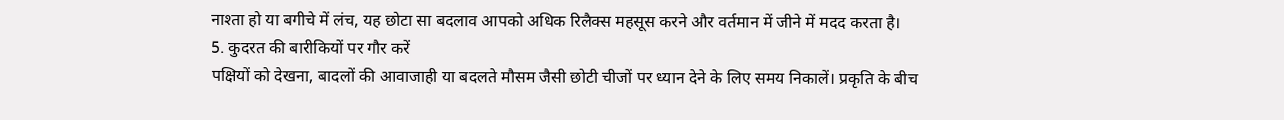नाश्ता हो या बगीचे में लंच, यह छोटा सा बदलाव आपको अधिक रिलैक्स महसूस करने और वर्तमान में जीने में मदद करता है।
5. कुदरत की बारीकियों पर गौर करें
पक्षियों को देखना, बादलों की आवाजाही या बदलते मौसम जैसी छोटी चीजों पर ध्यान देने के लिए समय निकालें। प्रकृति के बीच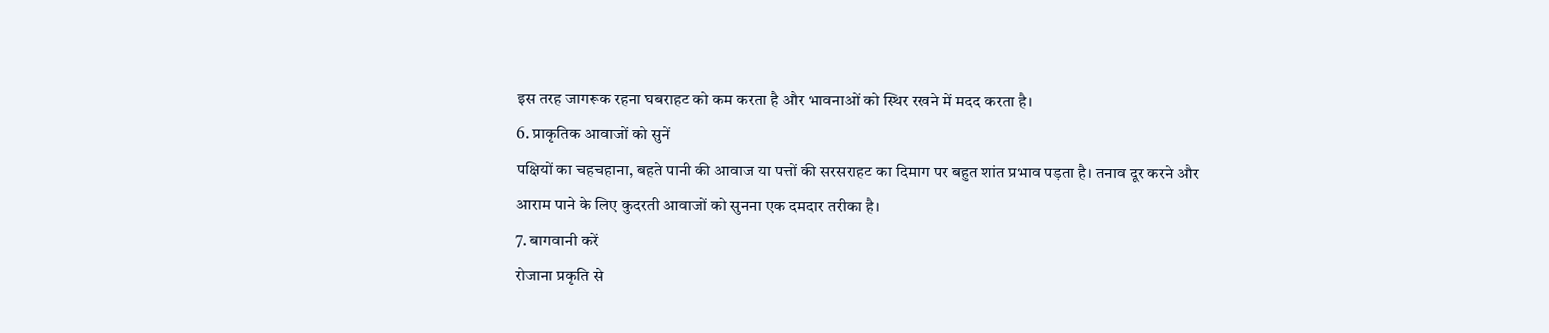इस तरह जागरूक रहना घबराहट को कम करता है और भावनाओं को स्थिर रखने में मदद करता है।
6. प्राकृतिक आवाजों को सुनें
पक्षियों का चहचहाना, बहते पानी की आवाज या पत्तों की सरसराहट का दिमाग पर बहुत शांत प्रभाव पड़ता है। तनाव दूर करने और आराम पाने के लिए कुदरती आवाजों को सुनना एक दमदार तरीका है।
7. बागवानी करें
रोजाना प्रकृति से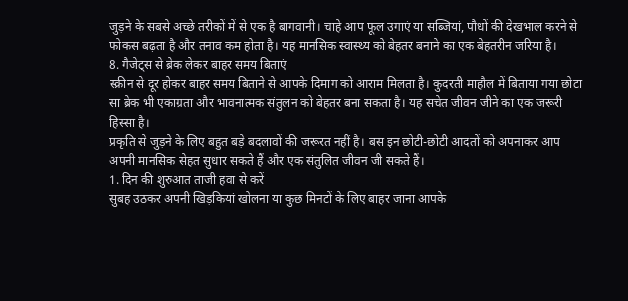जुड़ने के सबसे अच्छे तरीकों में से एक है बागवानी। चाहे आप फूल उगाएं या सब्जियां, पौधों की देखभाल करने से फोकस बढ़ता है और तनाव कम होता है। यह मानसिक स्वास्थ्य को बेहतर बनाने का एक बेहतरीन जरिया है।
8. गैजेट्स से ब्रेक लेकर बाहर समय बिताएं
स्क्रीन से दूर होकर बाहर समय बिताने से आपके दिमाग को आराम मिलता है। कुदरती माहौल में बिताया गया छोटा सा ब्रेक भी एकाग्रता और भावनात्मक संतुलन को बेहतर बना सकता है। यह सचेत जीवन जीने का एक जरूरी हिस्सा है।
प्रकृति से जुड़ने के लिए बहुत बड़े बदलावों की जरूरत नहीं है। बस इन छोटी-छोटी आदतों को अपनाकर आप अपनी मानसिक सेहत सुधार सकते हैं और एक संतुलित जीवन जी सकते हैं।
1. दिन की शुरुआत ताजी हवा से करें
सुबह उठकर अपनी खिड़कियां खोलना या कुछ मिनटों के लिए बाहर जाना आपके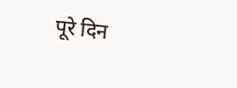पूरे दिन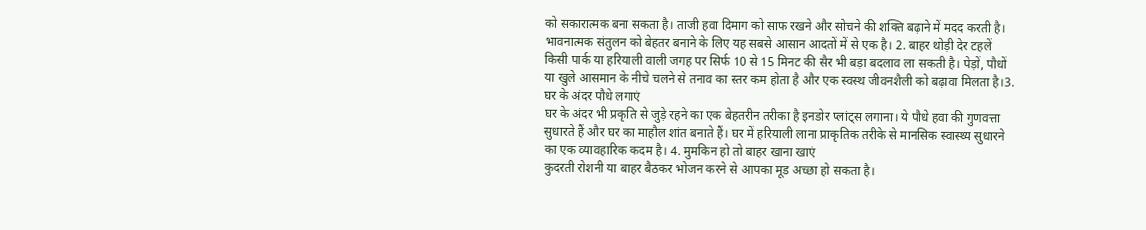को सकारात्मक बना सकता है। ताजी हवा दिमाग को साफ रखने और सोचने की शक्ति बढ़ाने में मदद करती है। भावनात्मक संतुलन को बेहतर बनाने के लिए यह सबसे आसान आदतों में से एक है। 2. बाहर थोड़ी देर टहलें
किसी पार्क या हरियाली वाली जगह पर सिर्फ 10 से 15 मिनट की सैर भी बड़ा बदलाव ला सकती है। पेड़ों, पौधों या खुले आसमान के नीचे चलने से तनाव का स्तर कम होता है और एक स्वस्थ जीवनशैली को बढ़ावा मिलता है।3. घर के अंदर पौधे लगाएं
घर के अंदर भी प्रकृति से जुड़े रहने का एक बेहतरीन तरीका है इनडोर प्लांट्स लगाना। ये पौधे हवा की गुणवत्ता सुधारते हैं और घर का माहौल शांत बनाते हैं। घर में हरियाली लाना प्राकृतिक तरीके से मानसिक स्वास्थ्य सुधारने का एक व्यावहारिक कदम है। 4. मुमकिन हो तो बाहर खाना खाएं
कुदरती रोशनी या बाहर बैठकर भोजन करने से आपका मूड अच्छा हो सकता है।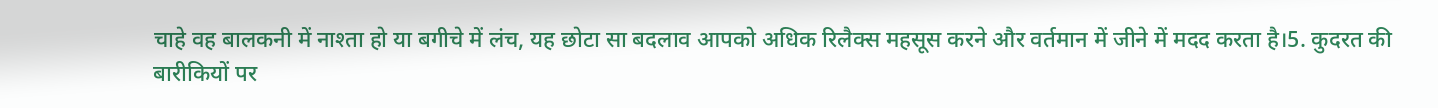चाहे वह बालकनी में नाश्ता हो या बगीचे में लंच, यह छोटा सा बदलाव आपको अधिक रिलैक्स महसूस करने और वर्तमान में जीने में मदद करता है।5. कुदरत की बारीकियों पर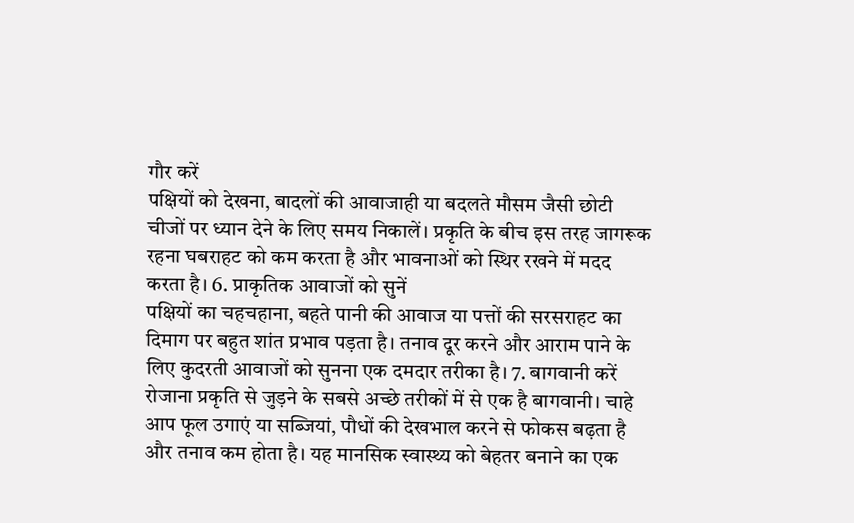गौर करें
पक्षियों को देखना, बादलों की आवाजाही या बदलते मौसम जैसी छोटी चीजों पर ध्यान देने के लिए समय निकालें। प्रकृति के बीच इस तरह जागरूक रहना घबराहट को कम करता है और भावनाओं को स्थिर रखने में मदद करता है। 6. प्राकृतिक आवाजों को सुनें
पक्षियों का चहचहाना, बहते पानी की आवाज या पत्तों की सरसराहट का दिमाग पर बहुत शांत प्रभाव पड़ता है। तनाव दूर करने और आराम पाने के लिए कुदरती आवाजों को सुनना एक दमदार तरीका है। 7. बागवानी करें
रोजाना प्रकृति से जुड़ने के सबसे अच्छे तरीकों में से एक है बागवानी। चाहे आप फूल उगाएं या सब्जियां, पौधों की देखभाल करने से फोकस बढ़ता है और तनाव कम होता है। यह मानसिक स्वास्थ्य को बेहतर बनाने का एक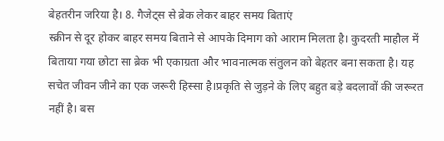बेहतरीन जरिया है। 8. गैजेट्स से ब्रेक लेकर बाहर समय बिताएं
स्क्रीन से दूर होकर बाहर समय बिताने से आपके दिमाग को आराम मिलता है। कुदरती माहौल में बिताया गया छोटा सा ब्रेक भी एकाग्रता और भावनात्मक संतुलन को बेहतर बना सकता है। यह सचेत जीवन जीने का एक जरूरी हिस्सा है।प्रकृति से जुड़ने के लिए बहुत बड़े बदलावों की जरूरत नहीं है। बस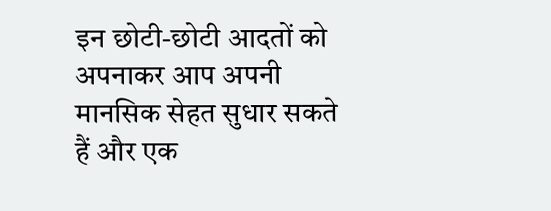इन छोटी-छोटी आदतों को अपनाकर आप अपनी मानसिक सेहत सुधार सकते हैं और एक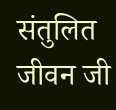संतुलित जीवन जी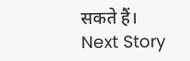सकते हैं।
Next Story